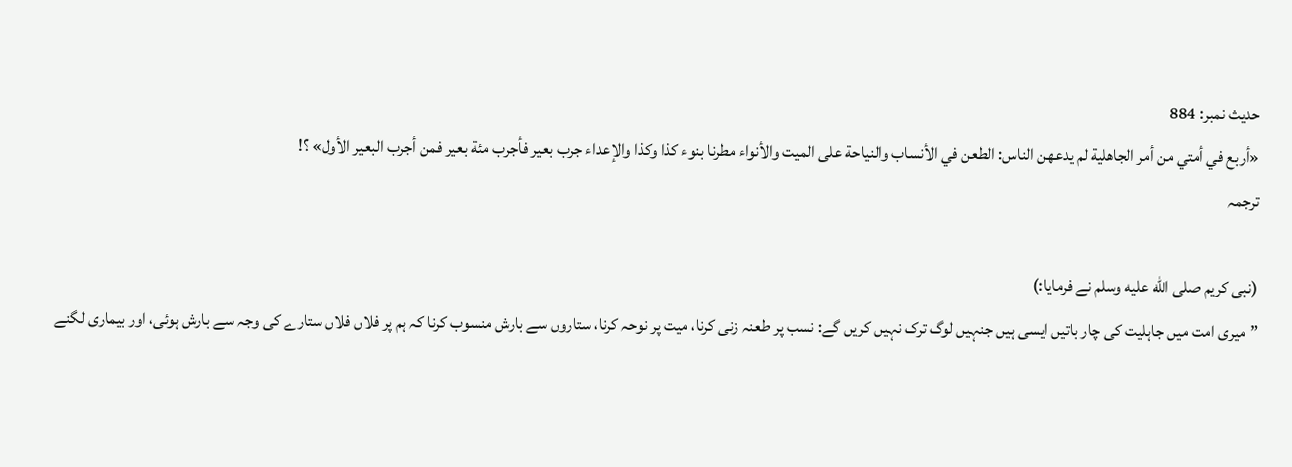حدیث نمبر: 884
«أربع في أمتي من أمر الجاهلية لم يدعهن الناس: الطعن في الأنساب والنياحة على الميت والأنواء مطرنا بنوء كذا وكذا والإعداء جرب بعير فأجرب مئة بعير فمن أجرب البعير الأول» ؟!
ترجمہ

(نبی کریم صلى الله عليه وسلم نے فرمایا:)
”میری امت میں جاہلیت کی چار باتیں ایسی ہیں جنہیں لوگ ترک نہیں کریں گے: نسب پر طعنہ زنی کرنا، میت پر نوحہ کرنا، ستاروں سے بارش منسوب کرنا کہ ہم پر فلاں فلاں ستارے کی وجہ سے بارش ہوئی، اور بیماری لگنے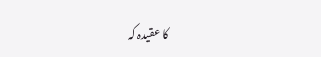کا عقیدہ کہ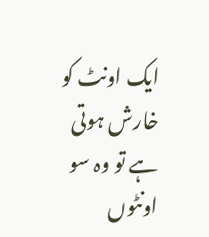ایک اونٹ کو خارش ہوتی ہے تو وہ سو اونٹوں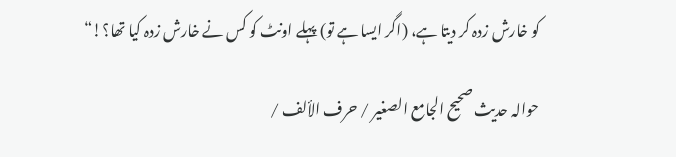کو خارش زدہ کر دیتا ہے، (اگر ایسا ہے تو) پہلے اونٹ کو کس نے خارش زدہ کیا تھا؟!“

حوالہ حدیث صحیح الجامع الصغیر / حرف الألف /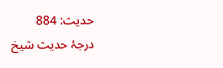حدیث: 884
درجۂ حدیث شیخ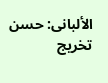الألبانی: حسن
تخریج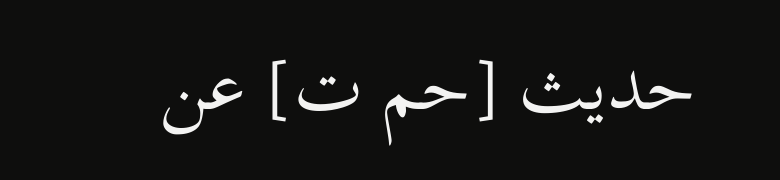حدیث [حم ت] عن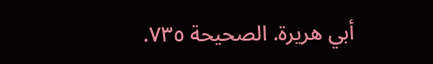أبي هريرة. الصحيحة ٧٣٥.